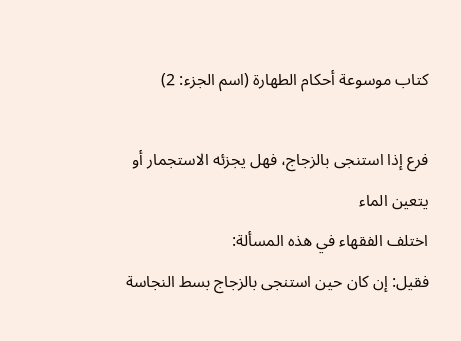كتاب موسوعة أحكام الطهارة (اسم الجزء: 2)

فرع إذا استنجى بالزجاج، فهل يجزئه الاستجمار أو يتعين الماء
اختلف الفقهاء في هذه المسألة:
فقيل: إن كان حين استنجى بالزجاج بسط النجاسة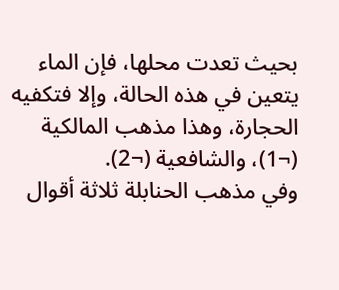بحيث تعدت محلها، فإن الماء يتعين في هذه الحالة، وإلا فتكفيه الحجارة، وهذا مذهب المالكية (¬1)، والشافعية (¬2).
وفي مذهب الحنابلة ثلاثة أقوال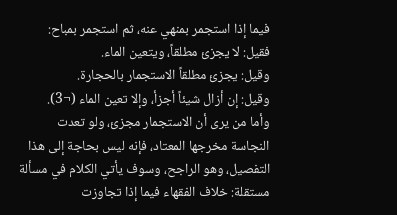فيما إذا استجمر بمنهي عنه، ثم استجمر بمباح:
فقيل: لا يجزئ مطلقاً، ويتعين الماء.
وقيل: يجزئ مطلقاً الاستجمار بالحجارة.
وقيل: إن أزال شيئاً أجزأ، وإلا تعين الماء (¬3).
وأما من يرى أن الاستجمار مجزئ، ولو تعدت النجاسة مخرجها المعتاد، فإنه ليس بحاجة إلى هذا التفصيل، وهو الراجح، وسوف يأتي الكلام في مسألة مستقلة: خلاف الفقهاء فيما إذا تجاوزت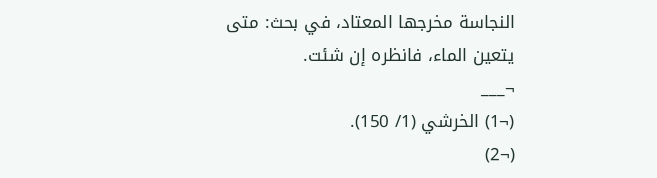النجاسة مخرجها المعتاد، في بحث: متى يتعين الماء، فانظره إن شئت.
¬___
(¬1) الخرشي (1/ 150).
(¬2)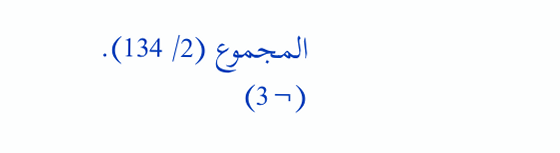المجموع (2/ 134).
(¬3)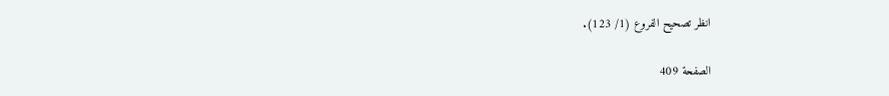انظر تصحيح الفروع (1/ 123).

الصفحة 409